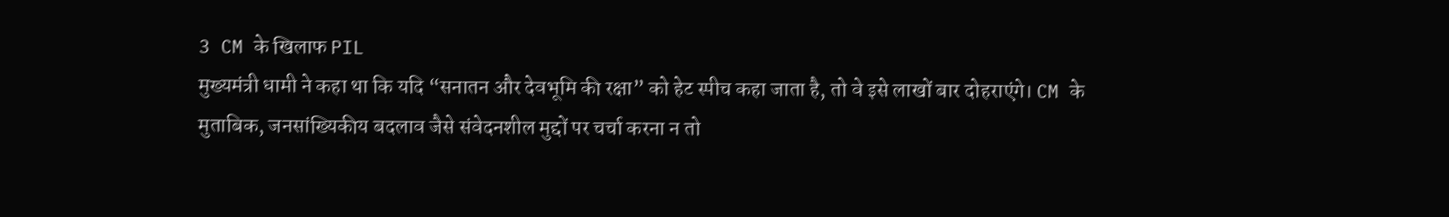3 CM के खिलाफ PIL
मुख्यमंत्री धामी ने कहा था कि यदि “सनातन और देवभूमि की रक्षा” को हेट स्पीच कहा जाता है, तो वे इसे लाखों बार दोहराएंगे। CM के मुताबिक, जनसांख्यिकीय बदलाव जैसे संवेदनशील मुद्दों पर चर्चा करना न तो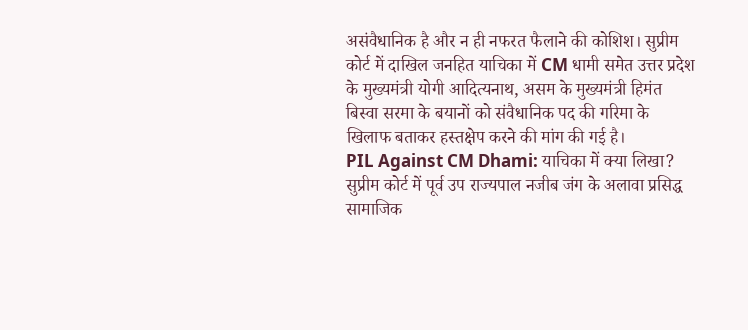असंवैधानिक है और न ही नफरत फैलाने की कोशिश। सुप्रीम कोर्ट में दाखिल जनहित याचिका में CM धामी समेत उत्तर प्रदेश के मुख्यमंत्री योगी आदित्यनाथ, असम के मुख्यमंत्री हिमंत बिस्वा सरमा के बयानों को संवैधानिक पद की गरिमा के खिलाफ बताकर हस्तक्षेप करने की मांग की गई है।
PIL Against CM Dhami: याचिका में क्या लिखा?
सुप्रीम कोर्ट में पूर्व उप राज्यपाल नजीब जंग के अलावा प्रसिद्ध सामाजिक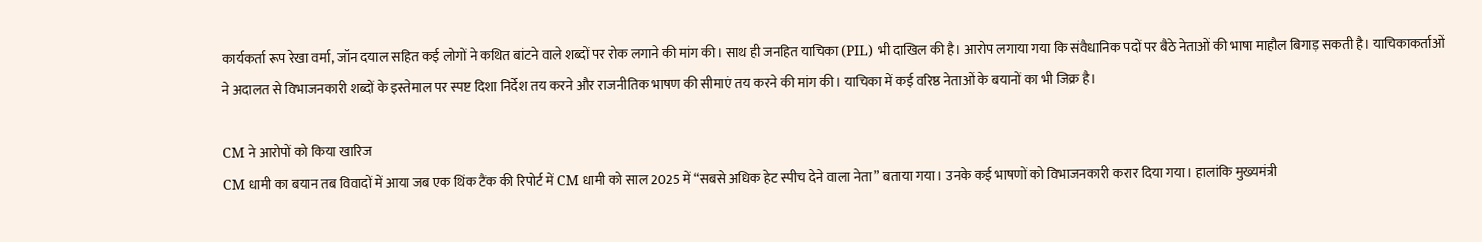कार्यकर्ता रूप रेखा वर्मा, जॉन दयाल सहित कई लोगों ने कथित बांटने वाले शब्दों पर रोक लगाने की मांग की। साथ ही जनहित याचिका (PIL) भी दाखिल की है। आरोप लगाया गया कि संवैधानिक पदों पर बैठे नेताओं की भाषा माहौल बिगाड़ सकती है। याचिकाकर्ताओं ने अदालत से विभाजनकारी शब्दों के इस्तेमाल पर स्पष्ट दिशा निर्देश तय करने और राजनीतिक भाषण की सीमाएं तय करने की मांग की। याचिका में कई वरिष्ठ नेताओं के बयानों का भी जिक्र है।

CM ने आरोपों को किया खारिज
CM धामी का बयान तब विवादों में आया जब एक थिंक टैंक की रिपोर्ट में CM धामी को साल 2025 में “सबसे अधिक हेट स्पीच देने वाला नेता” बताया गया। उनके कई भाषणों को विभाजनकारी करार दिया गया। हालांकि मुख्यमंत्री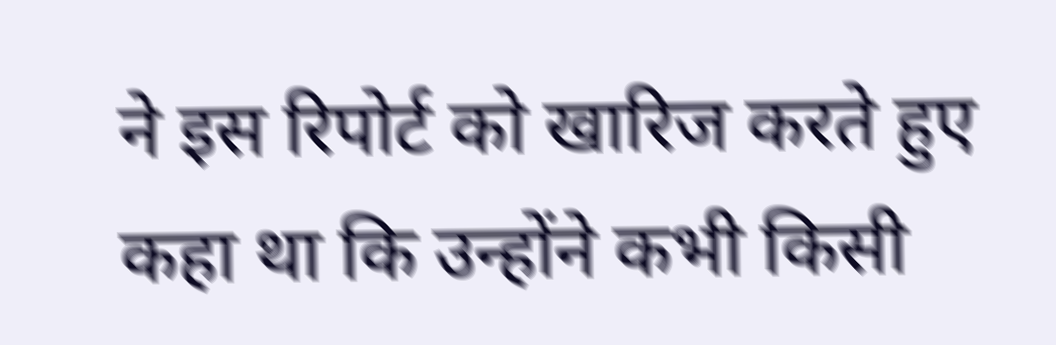ने इस रिपोर्ट को खारिज करते हुए कहा था कि उन्होंने कभी किसी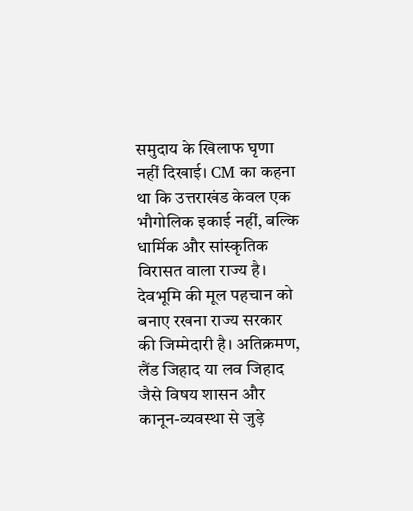समुदाय के खिलाफ घृणा नहीं दिखाई। CM का कहना था कि उत्तराखंड केवल एक भौगोलिक इकाई नहीं, बल्कि धार्मिक और सांस्कृतिक विरासत वाला राज्य है। देवभूमि की मूल पहचान को बनाए रखना राज्य सरकार की जिम्मेदारी है। अतिक्रमण, लैंड जिहाद या लव जिहाद जैसे विषय शासन और कानून-व्यवस्था से जुड़े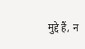मुद्दे हैं, न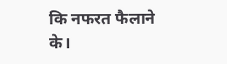कि नफरत फैलाने के।